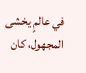في عالمٍ يخشى المجهول، كان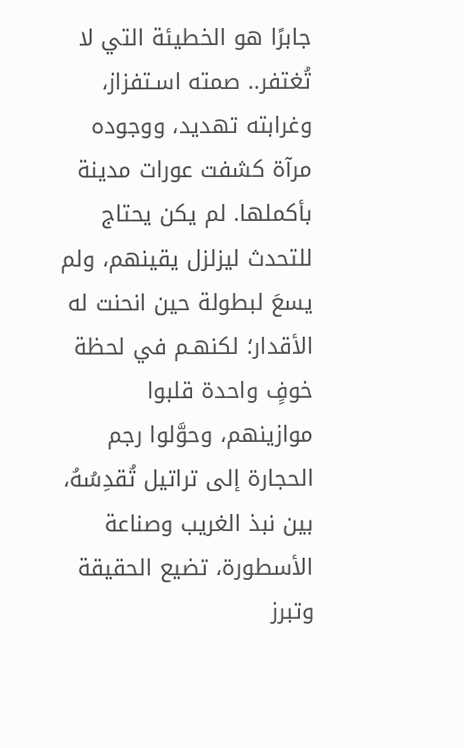جابرًا هو الخطيئة التي لا تُغتفر.. صمته اسـتفزاز، وغرابته تهديد، ووجوده مرآة كشفت عورات مدينة بأكملها. لم يكن يحتاج للتحدث ليزلزل يقينهم، ولم يسعَ لبطولة حين انحنت له الأقدار؛ لكنهـم في لحظة خوفٍ واحدة قلبوا موازينهم، وحوَّلوا رجم الحجارة إلى تراتيل تُقدِسُهُ، بين نبذ الغريب وصناعة الأسطورة، تضيع الحقيقة وتبرز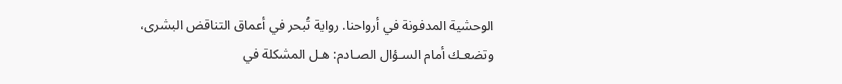الوحشية المدفونة في أرواحنا. رواية تُبحر في أعماق التناقض البشرى، وتضعـك أمام السـؤال الصـادم: هـل المشكلة في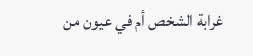غرابة الشخص أم في عيون من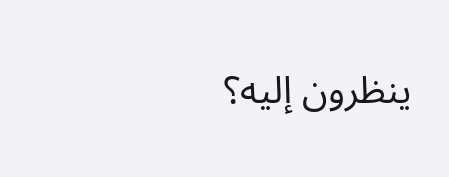ينظرون إليه؟